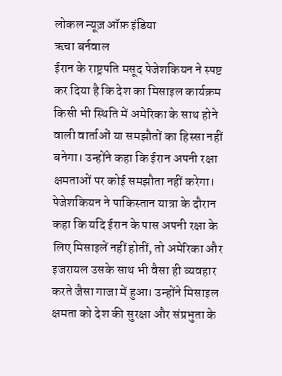लोकल न्यूज़ ऑफ़ इंडिया
ऋचा बर्नवाल
ईरान के राष्ट्रपति मसूद पेजेशकियन ने स्पष्ट कर दिया है कि देश का मिसाइल कार्यक्रम किसी भी स्थिति में अमेरिका के साथ होने वाली वार्ताओं या समझौतों का हिस्सा नहीं बनेगा। उन्होंने कहा कि ईरान अपनी रक्षा क्षमताओं पर कोई समझौता नहीं करेगा।
पेजेशकियन ने पाकिस्तान यात्रा के दौरान कहा कि यदि ईरान के पास अपनी रक्षा के लिए मिसाइलें नहीं होतीं, तो अमेरिका और इजरायल उसके साथ भी वैसा ही व्यवहार करते जैसा गाजा में हुआ। उन्होंने मिसाइल क्षमता को देश की सुरक्षा और संप्रभुता के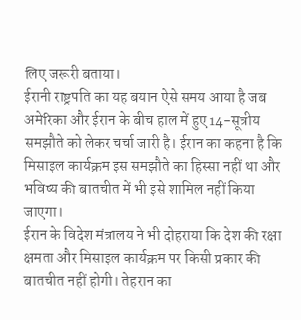लिए जरूरी बताया।
ईरानी राष्ट्रपति का यह बयान ऐसे समय आया है जब अमेरिका और ईरान के बीच हाल में हुए 14-सूत्रीय समझौते को लेकर चर्चा जारी है। ईरान का कहना है कि मिसाइल कार्यक्रम इस समझौते का हिस्सा नहीं था और भविष्य की बातचीत में भी इसे शामिल नहीं किया जाएगा।
ईरान के विदेश मंत्रालय ने भी दोहराया कि देश की रक्षा क्षमता और मिसाइल कार्यक्रम पर किसी प्रकार की बातचीत नहीं होगी। तेहरान का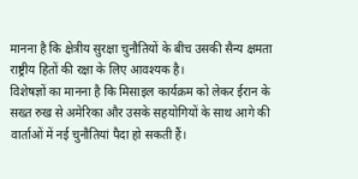मानना है कि क्षेत्रीय सुरक्षा चुनौतियों के बीच उसकी सैन्य क्षमता राष्ट्रीय हितों की रक्षा के लिए आवश्यक है।
विशेषज्ञों का मानना है कि मिसाइल कार्यक्रम को लेकर ईरान के सख्त रुख से अमेरिका और उसके सहयोगियों के साथ आगे की वार्ताओं में नई चुनौतियां पैदा हो सकती हैं।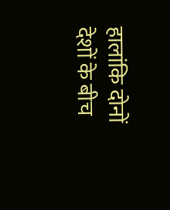हालांकि दोनों देशों के बीच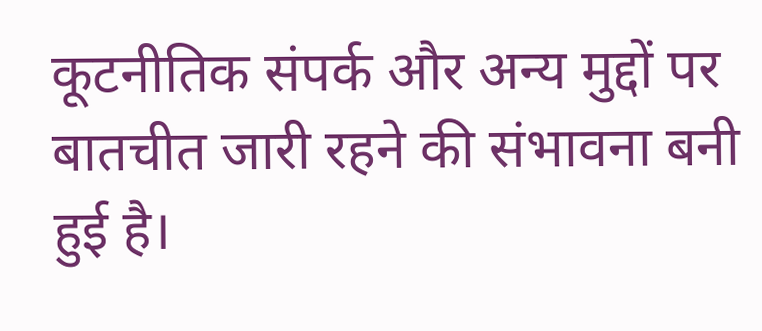कूटनीतिक संपर्क और अन्य मुद्दों पर बातचीत जारी रहने की संभावना बनी हुई है।